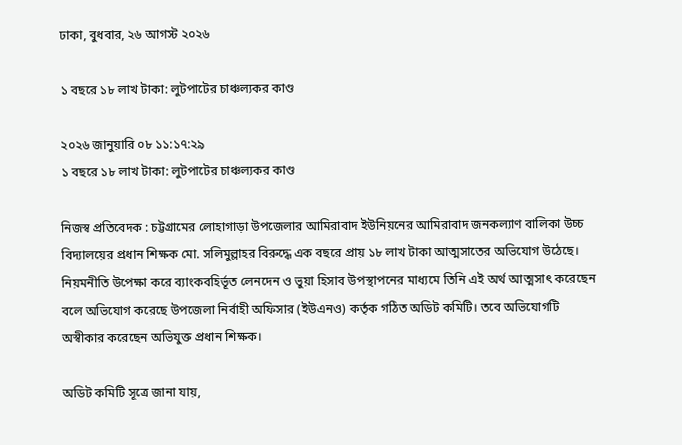ঢাকা, বুধবার, ২৬ আগস্ট ২০২৬

১ বছরে ১৮ লাখ টাকা: লুটপাটের চাঞ্চল্যকর কাণ্ড

২০২৬ জানুয়ারি ০৮ ১১:১৭:২৯
১ বছরে ১৮ লাখ টাকা: লুটপাটের চাঞ্চল্যকর কাণ্ড

নিজস্ব প্রতিবেদক : চট্টগ্রামের লোহাগাড়া উপজেলার আমিরাবাদ ইউনিয়নের আমিরাবাদ জনকল্যাণ বালিকা উচ্চ বিদ্যালয়ের প্রধান শিক্ষক মো. সলিমুল্লাহর বিরুদ্ধে এক বছরে প্রায় ১৮ লাখ টাকা আত্মসাতের অভিযোগ উঠেছে। নিয়মনীতি উপেক্ষা করে ব্যাংকবহির্ভূত লেনদেন ও ভুয়া হিসাব উপস্থাপনের মাধ্যমে তিনি এই অর্থ আত্মসাৎ করেছেন বলে অভিযোগ করেছে উপজেলা নির্বাহী অফিসার (ইউএনও) কর্তৃক গঠিত অডিট কমিটি। তবে অভিযোগটি অস্বীকার করেছেন অভিযুক্ত প্রধান শিক্ষক।

অডিট কমিটি সূত্রে জানা যায়,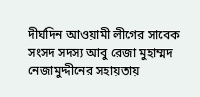দীর্ঘদিন আওয়ামী লীগের সাবেক সংসদ সদস্য আবু রেজা মুহাম্মদ নেজামুদ্দীনের সহায়তায়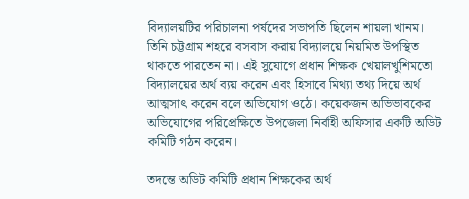বিদ্যালয়টির পরিচালনা পর্ষদের সভাপতি ছিলেন শায়লা খানম। তিনি চট্টগ্রাম শহরে বসবাস করায় বিদ্যালয়ে নিয়মিত উপস্থিত থাকতে পারতেন না। এই সুযোগে প্রধান শিক্ষক খেয়ালখুশিমতো বিদ্যালয়ের অর্থ ব্যয় করেন এবং হিসাবে মিথ্যা তথ্য দিয়ে অর্থ আত্মসাৎ করেন বলে অভিযোগ ওঠে। কয়েকজন অভিভাবকের অভিযোগের পরিপ্রেক্ষিতে উপজেলা নির্বাহী অফিসার একটি অডিট কমিটি গঠন করেন।

তদন্তে অডিট কমিটি প্রধান শিক্ষকের অর্থ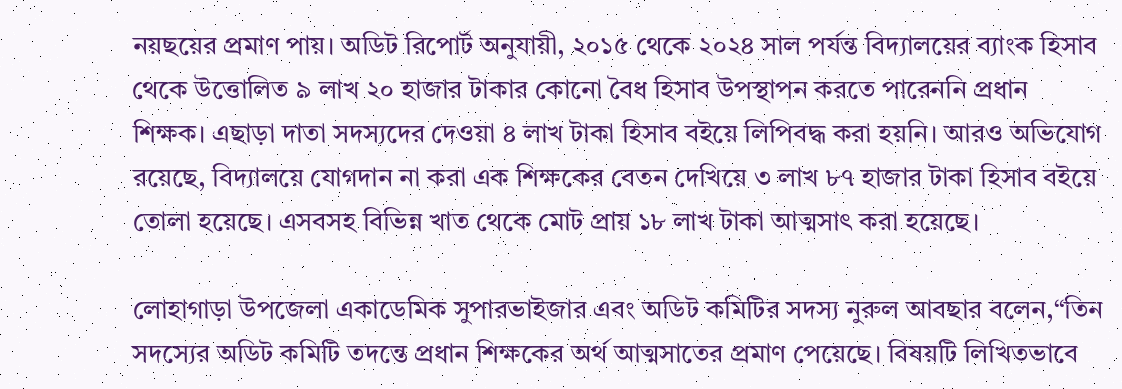নয়ছয়ের প্রমাণ পায়। অডিট রিপোর্ট অনুযায়ী, ২০১৫ থেকে ২০২৪ সাল পর্যন্ত বিদ্যালয়ের ব্যাংক হিসাব থেকে উত্তোলিত ৯ লাখ ২০ হাজার টাকার কোনো বৈধ হিসাব উপস্থাপন করতে পারেননি প্রধান শিক্ষক। এছাড়া দাতা সদস্যদের দেওয়া ৪ লাখ টাকা হিসাব বইয়ে লিপিবদ্ধ করা হয়নি। আরও অভিযোগ রয়েছে, বিদ্যালয়ে যোগদান না করা এক শিক্ষকের বেতন দেখিয়ে ৩ লাখ ৮৭ হাজার টাকা হিসাব বইয়ে তোলা হয়েছে। এসবসহ বিভিন্ন খাত থেকে মোট প্রায় ১৮ লাখ টাকা আত্মসাৎ করা হয়েছে।

লোহাগাড়া উপজেলা একাডেমিক সুপারভাইজার এবং অডিট কমিটির সদস্য নুরুল আবছার বলেন,“তিন সদস্যের অডিট কমিটি তদন্তে প্রধান শিক্ষকের অর্থ আত্মসাতের প্রমাণ পেয়েছে। বিষয়টি লিখিতভাবে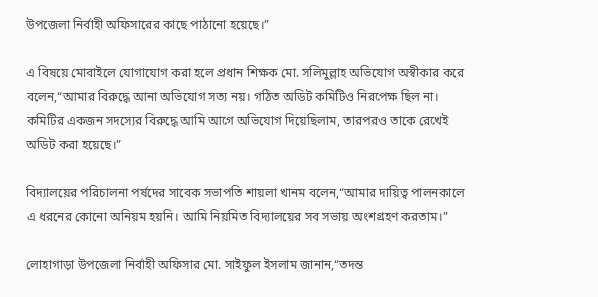উপজেলা নির্বাহী অফিসারের কাছে পাঠানো হয়েছে।”

এ বিষয়ে মোবাইলে যোগাযোগ করা হলে প্রধান শিক্ষক মো. সলিমুল্লাহ অভিযোগ অস্বীকার করে বলেন,“আমার বিরুদ্ধে আনা অভিযোগ সত্য নয়। গঠিত অডিট কমিটিও নিরপেক্ষ ছিল না। কমিটির একজন সদস্যের বিরুদ্ধে আমি আগে অভিযোগ দিয়েছিলাম, তারপরও তাকে রেখেই অডিট করা হয়েছে।”

বিদ্যালয়ের পরিচালনা পর্ষদের সাবেক সভাপতি শায়লা খানম বলেন,“আমার দায়িত্ব পালনকালে এ ধরনের কোনো অনিয়ম হয়নি। আমি নিয়মিত বিদ্যালয়ের সব সভায় অংশগ্রহণ করতাম।”

লোহাগাড়া উপজেলা নির্বাহী অফিসার মো. সাইফুল ইসলাম জানান,“তদন্ত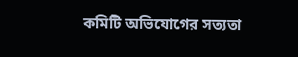কমিটি অভিযোগের সত্যতা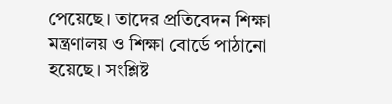পেয়েছে। তাদের প্রতিবেদন শিক্ষা মন্ত্রণালয় ও শিক্ষা বোর্ডে পাঠানো হয়েছে। সংশ্লিষ্ট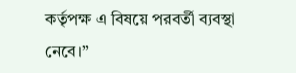কর্তৃপক্ষ এ বিষয়ে পরবর্তী ব্যবস্থা নেবে।”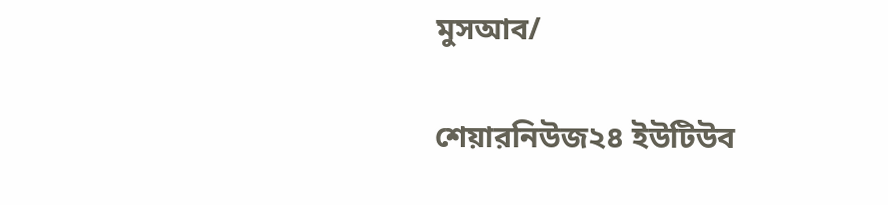মুসআব/

শেয়ারনিউজ২৪ ইউটিউব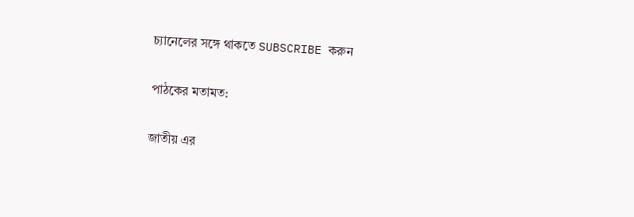চ্যানেলের সঙ্গে থাকতে SUBSCRIBE করুন

পাঠকের মতামত:

জাতীয় এর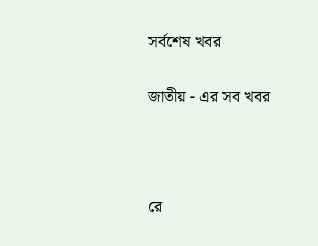সর্বশেষ খবর

জাতীয় - এর সব খবর



রে